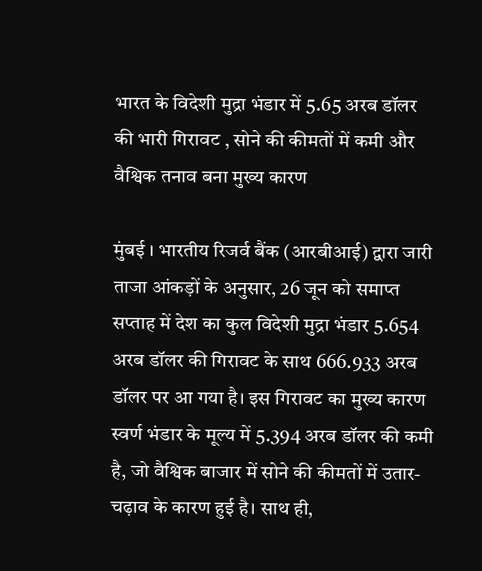भारत के विदेशी मुद्रा भंडार में 5.65 अरब डॉलर की भारी गिरावट , सोने की कीमतों में कमी और वैश्विक तनाव बना मुख्य कारण

मुंबई । भारतीय रिजर्व बैंक (आरबीआई) द्वारा जारी ताजा आंकड़ों के अनुसार, 26 जून को समाप्त सप्ताह में देश का कुल विदेशी मुद्रा भंडार 5.654 अरब डॉलर की गिरावट के साथ 666.933 अरब डॉलर पर आ गया है। इस गिरावट का मुख्य कारण स्वर्ण भंडार के मूल्य में 5.394 अरब डॉलर की कमी है, जो वैश्विक बाजार में सोने की कीमतों में उतार-चढ़ाव के कारण हुई है। साथ ही,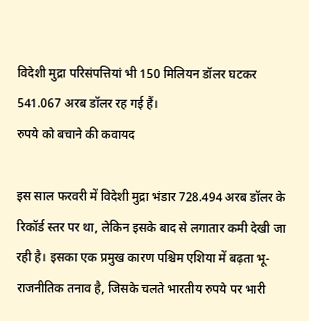विदेशी मुद्रा परिसंपत्तियां भी 150 मिलियन डॉलर घटकर 541.067 अरब डॉलर रह गई हैं।
रुपये को बचाने की कवायद

इस साल फरवरी में विदेशी मुद्रा भंडार 728.494 अरब डॉलर के रिकॉर्ड स्तर पर था, लेकिन इसके बाद से लगातार कमी देखी जा रही है। इसका एक प्रमुख कारण पश्चिम एशिया में बढ़ता भू-राजनीतिक तनाव है, जिसके चलते भारतीय रुपये पर भारी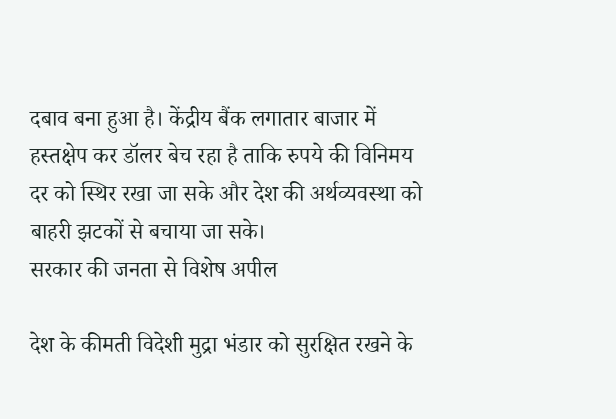दबाव बना हुआ है। केंद्रीय बैंक लगातार बाजार में हस्तक्षेप कर डॉलर बेच रहा है ताकि रुपये की विनिमय दर को स्थिर रखा जा सके और देश की अर्थव्यवस्था को बाहरी झटकों से बचाया जा सके।
सरकार की जनता से विशेष अपील

देश के कीमती विदेशी मुद्रा भंडार को सुरक्षित रखने के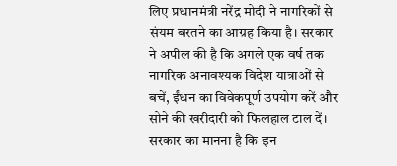लिए प्रधानमंत्री नरेंद्र मोदी ने नागरिकों से संयम बरतने का आग्रह किया है। सरकार ने अपील की है कि अगले एक वर्ष तक नागरिक अनावश्यक विदेश यात्राओं से बचें, ईंधन का विवेकपूर्ण उपयोग करें और सोने की खरीदारी को फिलहाल टाल दें। सरकार का मानना है कि इन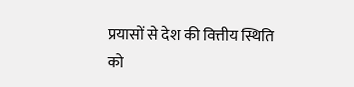प्रयासों से देश की वित्तीय स्थिति को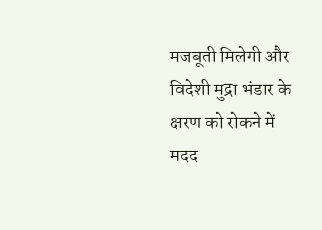मजबूती मिलेगी और विदेशी मुद्रा भंडार के क्षरण को रोकने में मदद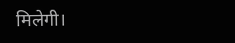मिलेगी।